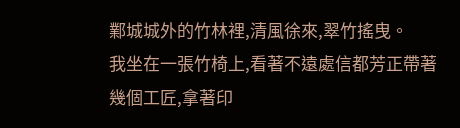鄴城城外的竹林裡,清風徐來,翠竹搖曳。
我坐在一張竹椅上,看著不遠處信都芳正帶著幾個工匠,拿著印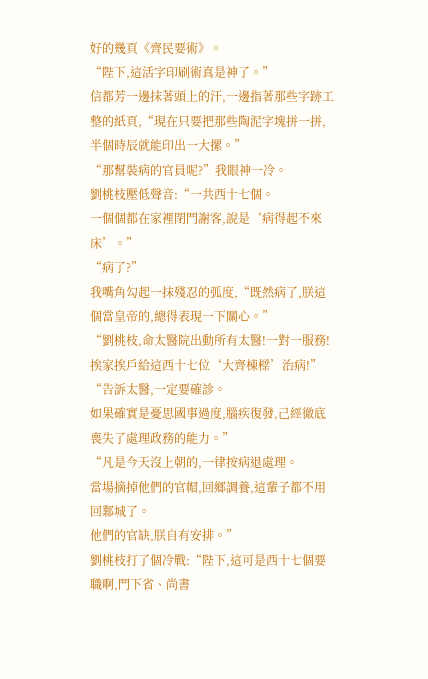好的幾頁《齊民要術》。
“陛下,這活字印刷術真是神了。”
信都芳一邊抹著頭上的汗,一邊指著那些字跡工整的紙頁,“現在只要把那些陶泥字塊拼一拼,半個時辰就能印出一大摞。”
“那幫裝病的官員呢?”我眼神一冷。
劉桃枝壓低聲音:“一共西十七個。
一個個都在家裡閉門謝客,說是‘病得起不來床’。”
“病了?”
我嘴角勾起一抹殘忍的弧度,“既然病了,朕這個當皇帝的,總得表現一下關心。”
“劉桃枝,命太醫院出動所有太醫!一對一服務!挨家挨戶給這西十七位‘大齊棟樑’治病!”
“告訴太醫,一定要確診。
如果確實是憂思國事過度,腦疾復發,己經徹底喪失了處理政務的能力。”
“凡是今天沒上朝的,一律按病退處理。
當場摘掉他們的官帽,回鄉調養,這輩子都不用回鄴城了。
他們的官缺,朕自有安排。”
劉桃枝打了個冷戰:“陛下,這可是西十七個要職啊,門下省、尚書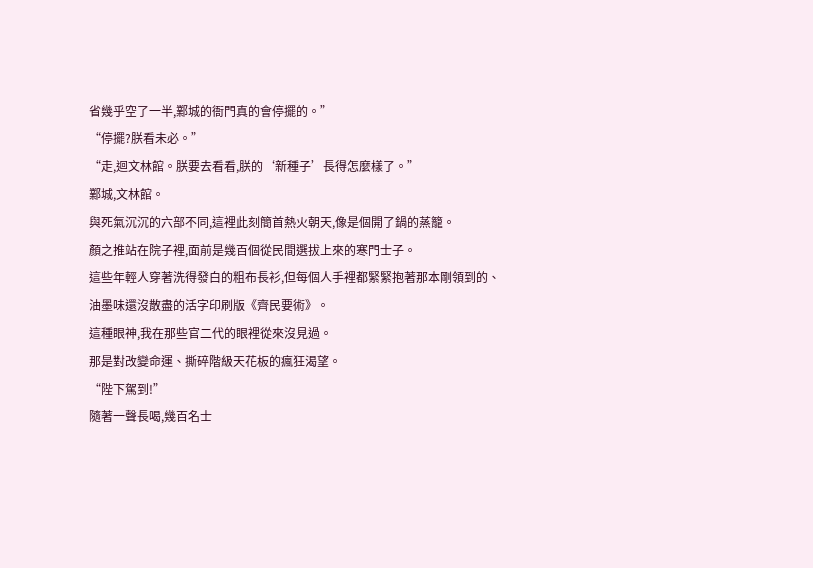省幾乎空了一半,鄴城的衙門真的會停擺的。”
“停擺?朕看未必。”
“走,迴文林館。朕要去看看,朕的‘新種子’長得怎麼樣了。”
鄴城,文林館。
與死氣沉沉的六部不同,這裡此刻簡首熱火朝天,像是個開了鍋的蒸籠。
顏之推站在院子裡,面前是幾百個從民間選拔上來的寒門士子。
這些年輕人穿著洗得發白的粗布長衫,但每個人手裡都緊緊抱著那本剛領到的、油墨味還沒散盡的活字印刷版《齊民要術》。
這種眼神,我在那些官二代的眼裡從來沒見過。
那是對改變命運、撕碎階級天花板的瘋狂渴望。
“陛下駕到!”
隨著一聲長喝,幾百名士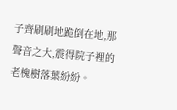子齊刷刷地跪倒在地,那聲音之大,震得院子裡的老槐樹落葉紛紛。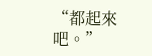“都起來吧。”